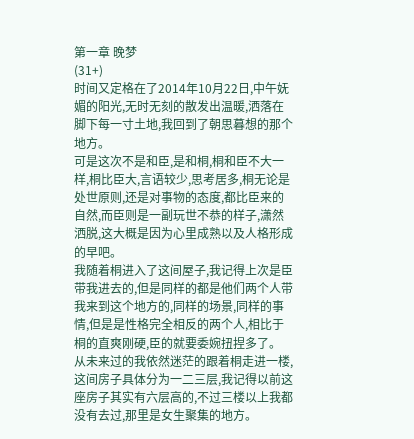第一章 晚梦
(31+)
时间又定格在了2014年10月22日,中午妩媚的阳光,无时无刻的散发出温暖,洒落在脚下每一寸土地,我回到了朝思暮想的那个地方。
可是这次不是和臣,是和桐,桐和臣不大一样,桐比臣大,言语较少,思考居多,桐无论是处世原则,还是对事物的态度,都比臣来的自然,而臣则是一副玩世不恭的样子,潇然洒脱,这大概是因为心里成熟以及人格形成的早吧。
我随着桐进入了这间屋子,我记得上次是臣带我进去的,但是同样的都是他们两个人带我来到这个地方的,同样的场景,同样的事情,但是是性格完全相反的两个人,相比于桐的直爽刚硬,臣的就要委婉扭捏多了。
从未来过的我依然迷茫的跟着桐走进一楼,这间房子具体分为一二三层,我记得以前这座房子其实有六层高的,不过三楼以上我都没有去过,那里是女生聚集的地方。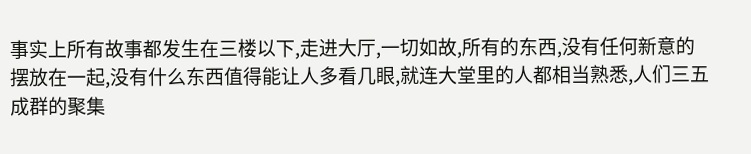事实上所有故事都发生在三楼以下,走进大厅,一切如故,所有的东西,没有任何新意的摆放在一起,没有什么东西值得能让人多看几眼,就连大堂里的人都相当熟悉,人们三五成群的聚集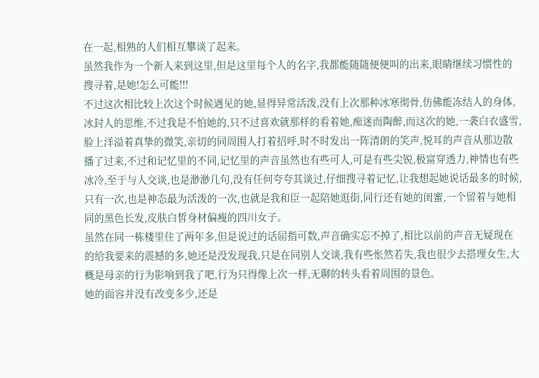在一起,相熟的人们相互攀谈了起来。
虽然我作为一个新人来到这里,但是这里每个人的名字,我都能随随便便叫的出来,眼睛继续习惯性的搜寻着,是她!怎么可能!!!
不过这次相比较上次这个时候遇见的她,显得异常活泼,没有上次那种冰寒彻骨,仿佛能冻结人的身体,冰封人的思维,不过我是不怕她的,只不过喜欢就那样的看着她,痴迷而陶醉,而这次的她,一袭白衣盛雪,脸上洋溢着真挚的微笑,亲切的同周围人打着招呼,时不时发出一阵清朗的笑声,悦耳的声音从那边散播了过来,不过和记忆里的不同,记忆里的声音虽然也有些可人,可是有些尖锐,极富穿透力,神情也有些冰冷,至于与人交谈,也是渺渺几句,没有任何夸夸其谈过,仔细搜寻着记忆,让我想起她说话最多的时候,只有一次,也是神态最为活泼的一次,也就是我和臣一起陪她逛街,同行还有她的闺蜜,一个留着与她相同的黑色长发,皮肤白皙身材偏瘦的四川女子。
虽然在同一栋楼里住了两年多,但是说过的话屈指可数,声音确实忘不掉了,相比以前的声音无疑现在的给我要来的震撼的多,她还是没发现我,只是在同别人交谈,我有些怅然若失,我也很少去搭理女生,大概是母亲的行为影响到我了吧,行为只得像上次一样,无聊的转头看着周围的景色。
她的面容并没有改变多少,还是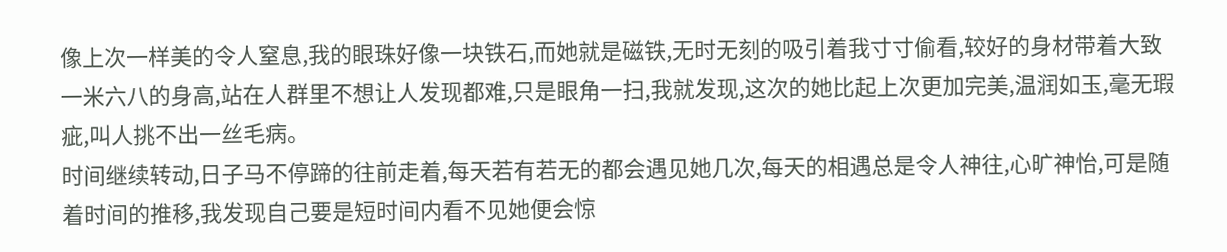像上次一样美的令人窒息,我的眼珠好像一块铁石,而她就是磁铁,无时无刻的吸引着我寸寸偷看,较好的身材带着大致一米六八的身高,站在人群里不想让人发现都难,只是眼角一扫,我就发现,这次的她比起上次更加完美,温润如玉,毫无瑕疵,叫人挑不出一丝毛病。
时间继续转动,日子马不停蹄的往前走着,每天若有若无的都会遇见她几次,每天的相遇总是令人神往,心旷神怡,可是随着时间的推移,我发现自己要是短时间内看不见她便会惊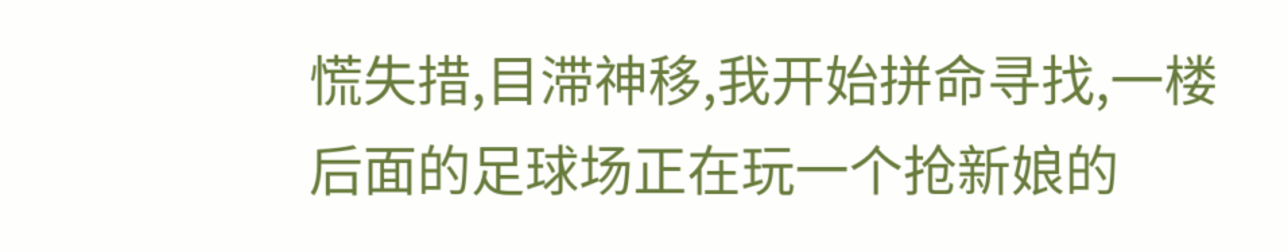慌失措,目滞神移,我开始拼命寻找,一楼后面的足球场正在玩一个抢新娘的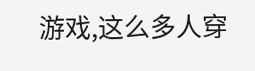游戏,这么多人穿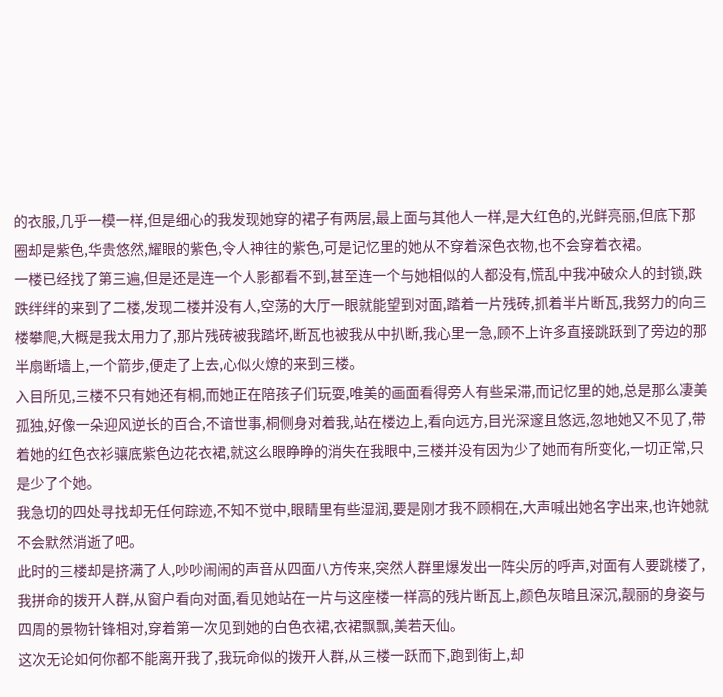的衣服,几乎一模一样,但是细心的我发现她穿的裙子有两层,最上面与其他人一样,是大红色的,光鲜亮丽,但底下那圈却是紫色,华贵悠然,耀眼的紫色,令人神往的紫色,可是记忆里的她从不穿着深色衣物,也不会穿着衣裙。
一楼已经找了第三遍,但是还是连一个人影都看不到,甚至连一个与她相似的人都没有,慌乱中我冲破众人的封锁,跌跌绊绊的来到了二楼,发现二楼并没有人,空荡的大厅一眼就能望到对面,踏着一片残砖,抓着半片断瓦,我努力的向三楼攀爬,大概是我太用力了,那片残砖被我踏坏,断瓦也被我从中扒断,我心里一急,顾不上许多直接跳跃到了旁边的那半扇断墙上,一个箭步,便走了上去,心似火燎的来到三楼。
入目所见,三楼不只有她还有桐,而她正在陪孩子们玩耍,唯美的画面看得旁人有些呆滞,而记忆里的她,总是那么凄美孤独,好像一朵迎风逆长的百合,不谙世事,桐侧身对着我,站在楼边上,看向远方,目光深邃且悠远,忽地她又不见了,带着她的红色衣衫骧底紫色边花衣裙,就这么眼睁睁的消失在我眼中,三楼并没有因为少了她而有所变化,一切正常,只是少了个她。
我急切的四处寻找却无任何踪迹,不知不觉中,眼睛里有些湿润,要是刚才我不顾桐在,大声喊出她名字出来,也许她就不会默然消逝了吧。
此时的三楼却是挤满了人,吵吵闹闹的声音从四面八方传来,突然人群里爆发出一阵尖厉的呼声,对面有人要跳楼了,我拼命的拨开人群,从窗户看向对面,看见她站在一片与这座楼一样高的残片断瓦上,颜色灰暗且深沉,靓丽的身姿与四周的景物针锋相对,穿着第一次见到她的白色衣裙,衣裙飘飘,美若天仙。
这次无论如何你都不能离开我了,我玩命似的拨开人群,从三楼一跃而下,跑到街上,却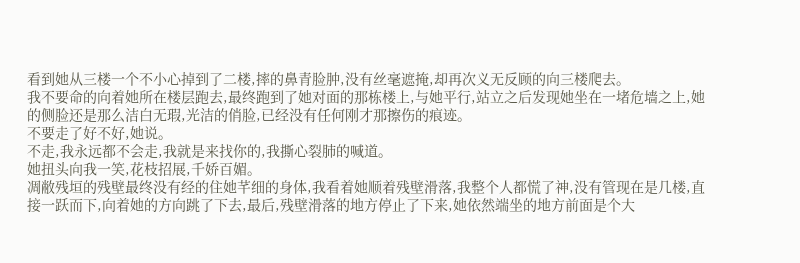看到她从三楼一个不小心掉到了二楼,摔的鼻青脸肿,没有丝毫遮掩,却再次义无反顾的向三楼爬去。
我不要命的向着她所在楼层跑去,最终跑到了她对面的那栋楼上,与她平行,站立之后发现她坐在一堵危墙之上,她的侧脸还是那么洁白无瑕,光洁的俏脸,已经没有任何刚才那擦伤的痕迹。
不要走了好不好,她说。
不走,我永远都不会走,我就是来找你的,我撕心裂肺的喊道。
她扭头向我一笑,花枝招展,千娇百媚。
凋敝残垣的残壁最终没有经的住她芊细的身体,我看着她顺着残壁滑落,我整个人都慌了神,没有管现在是几楼,直接一跃而下,向着她的方向跳了下去,最后,残壁滑落的地方停止了下来,她依然端坐的地方前面是个大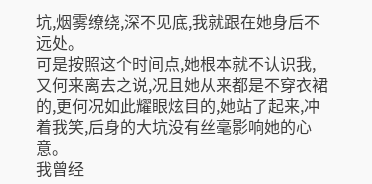坑,烟雾缭绕,深不见底,我就跟在她身后不远处。
可是按照这个时间点,她根本就不认识我,又何来离去之说,况且她从来都是不穿衣裙的,更何况如此耀眼炫目的,她站了起来,冲着我笑,后身的大坑没有丝毫影响她的心意。
我曾经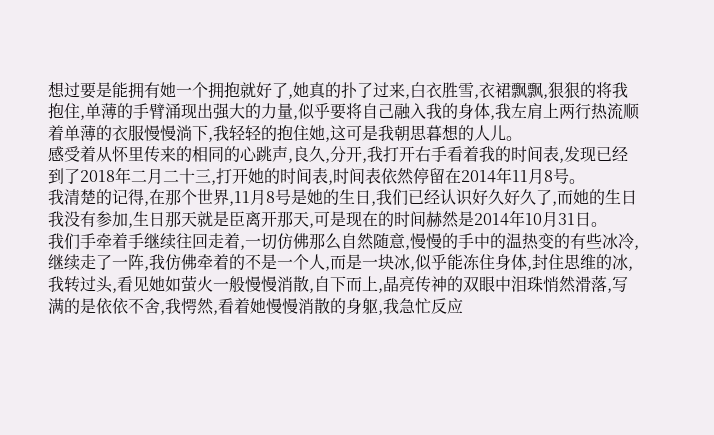想过要是能拥有她一个拥抱就好了,她真的扑了过来,白衣胜雪,衣裙飘飘,狠狠的将我抱住,单薄的手臂涌现出强大的力量,似乎要将自己融入我的身体,我左肩上两行热流顺着单薄的衣服慢慢淌下,我轻轻的抱住她,这可是我朝思暮想的人儿。
感受着从怀里传来的相同的心跳声,良久,分开,我打开右手看着我的时间表,发现已经到了2018年二月二十三,打开她的时间表,时间表依然停留在2014年11月8号。
我清楚的记得,在那个世界,11月8号是她的生日,我们已经认识好久好久了,而她的生日我没有参加,生日那天就是臣离开那天,可是现在的时间赫然是2014年10月31日。
我们手牵着手继续往回走着,一切仿佛那么自然随意,慢慢的手中的温热变的有些冰冷,继续走了一阵,我仿佛牵着的不是一个人,而是一块冰,似乎能冻住身体,封住思维的冰,我转过头,看见她如萤火一般慢慢消散,自下而上,晶亮传神的双眼中泪珠悄然滑落,写满的是依依不舍,我愕然,看着她慢慢消散的身躯,我急忙反应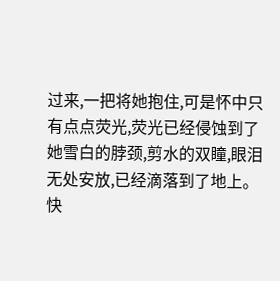过来,一把将她抱住,可是怀中只有点点荧光,荧光已经侵蚀到了她雪白的脖颈,剪水的双瞳,眼泪无处安放,已经滴落到了地上。
快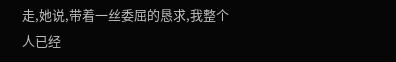走,她说,带着一丝委屈的恳求,我整个人已经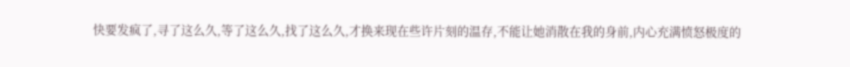快要发疯了,寻了这么久,等了这么久,找了这么久,才换来现在些许片刻的温存,不能让她消散在我的身前,内心充满愤怒极度的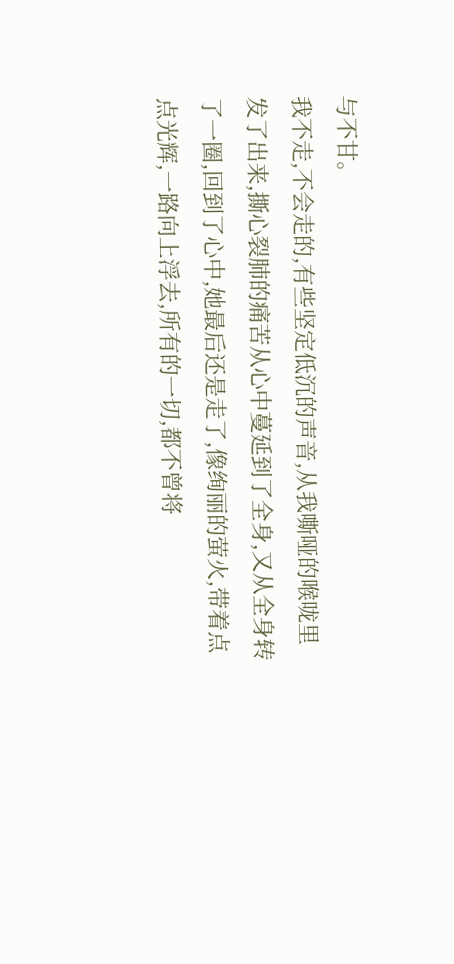与不甘。
我不走,不会走的,有些坚定低沉的声音,从我嘶哑的喉咙里发了出来,撕心裂肺的痛苦从心中蔓延到了全身,又从全身转了一圈,回到了心中,她最后还是走了,像绚丽的萤火,带着点点光辉,一路向上浮去,所有的一切,都不曾将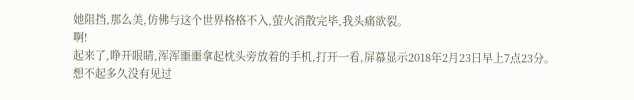她阻挡,那么美,仿佛与这个世界格格不入,萤火消散完毕,我头痛欲裂。
啊!
起来了,睁开眼睛,浑浑噩噩拿起枕头旁放着的手机,打开一看,屏幕显示2018年2月23日早上7点23分。
想不起多久没有见过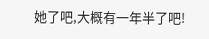她了吧,大概有一年半了吧!